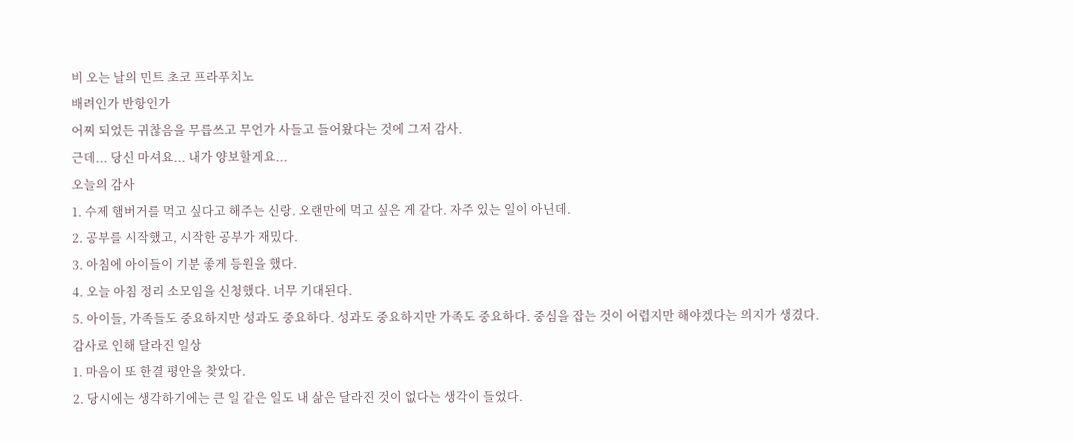비 오는 날의 민트 초코 프라푸치노
배려인가 반항인가
어찌 되었든 귀찮음을 무릅쓰고 무언가 사들고 들어왔다는 것에 그저 감사.
근데... 당신 마셔요... 내가 양보할게요...
오늘의 감사
1. 수제 햄버거를 먹고 싶다고 해주는 신랑. 오랜만에 먹고 싶은 게 같다. 자주 있는 일이 아닌데.
2. 공부를 시작했고, 시작한 공부가 재밌다.
3. 아침에 아이들이 기분 좋게 등원을 했다.
4. 오늘 아침 정리 소모임을 신청했다. 너무 기대된다.
5. 아이들, 가족들도 중요하지만 성과도 중요하다. 성과도 중요하지만 가족도 중요하다. 중심을 잡는 것이 어렵지만 해야겠다는 의지가 생겼다.
감사로 인해 달라진 일상
1. 마음이 또 한결 평안을 찾았다.
2. 당시에는 생각하기에는 큰 일 같은 일도 내 삶은 달라진 것이 없다는 생각이 들었다.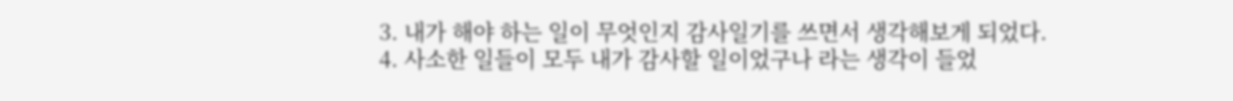3. 내가 해야 하는 일이 무엇인지 감사일기를 쓰면서 생각해보게 되었다.
4. 사소한 일들이 모두 내가 감사할 일이었구나 라는 생각이 들었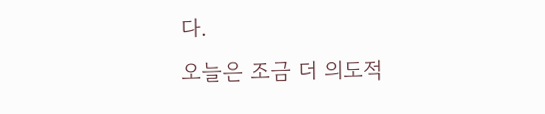다.
오늘은 조금 더 의도적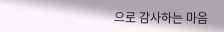으로 감사하는 마음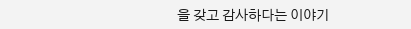을 갖고 감사하다는 이야기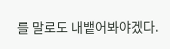를 말로도 내뱉어봐야겠다.